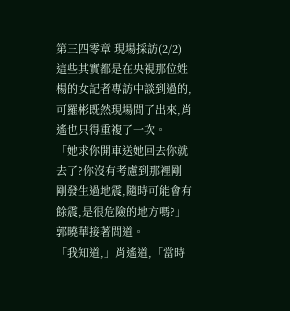第三四零章 現場採訪(2/2)
這些其實都是在央視那位姓楊的女記者專訪中談到過的,可羅彬既然現場問了出來,肖遙也只得重複了一次。
「她求你開車送她回去你就去了?你沒有考慮到那裡剛剛發生過地震,隨時可能會有餘震,是很危險的地方嗎?」郭曉華接著問道。
「我知道,」肖遙道,「當時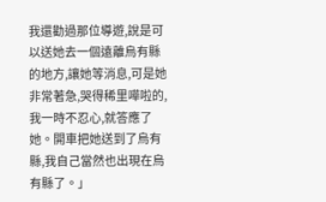我還勸過那位導遊,說是可以送她去一個遠離烏有縣的地方,讓她等消息,可是她非常著急,哭得稀里嘩啦的,我一時不忍心,就答應了她。開車把她送到了烏有縣,我自己當然也出現在烏有縣了。」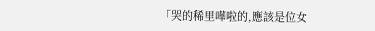「哭的稀里嘩啦的,應該是位女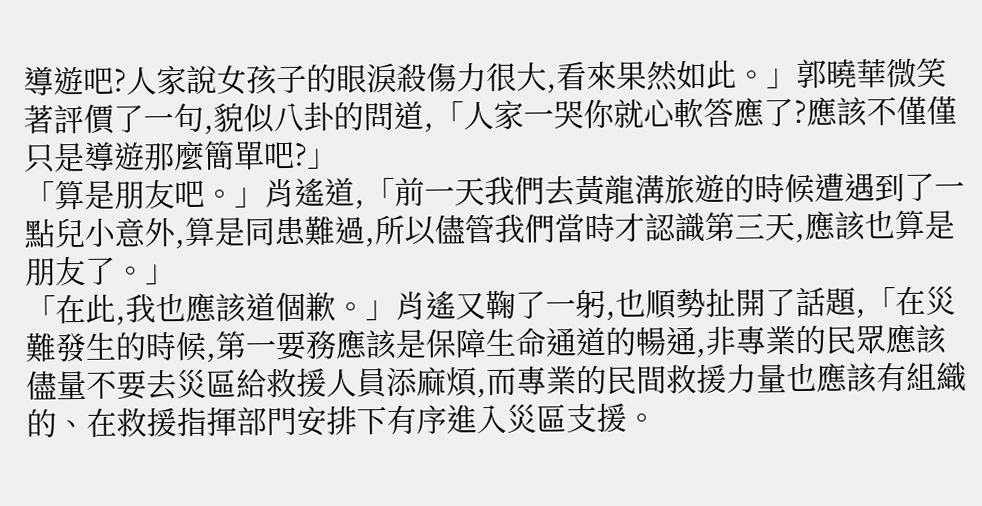導遊吧?人家說女孩子的眼淚殺傷力很大,看來果然如此。」郭曉華微笑著評價了一句,貌似八卦的問道,「人家一哭你就心軟答應了?應該不僅僅只是導遊那麼簡單吧?」
「算是朋友吧。」肖遙道,「前一天我們去黃龍溝旅遊的時候遭遇到了一點兒小意外,算是同患難過,所以儘管我們當時才認識第三天,應該也算是朋友了。」
「在此,我也應該道個歉。」肖遙又鞠了一躬,也順勢扯開了話題,「在災難發生的時候,第一要務應該是保障生命通道的暢通,非專業的民眾應該儘量不要去災區給救援人員添麻煩,而專業的民間救援力量也應該有組織的、在救援指揮部門安排下有序進入災區支援。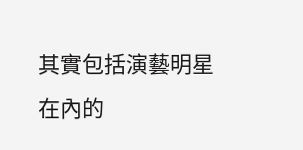其實包括演藝明星在內的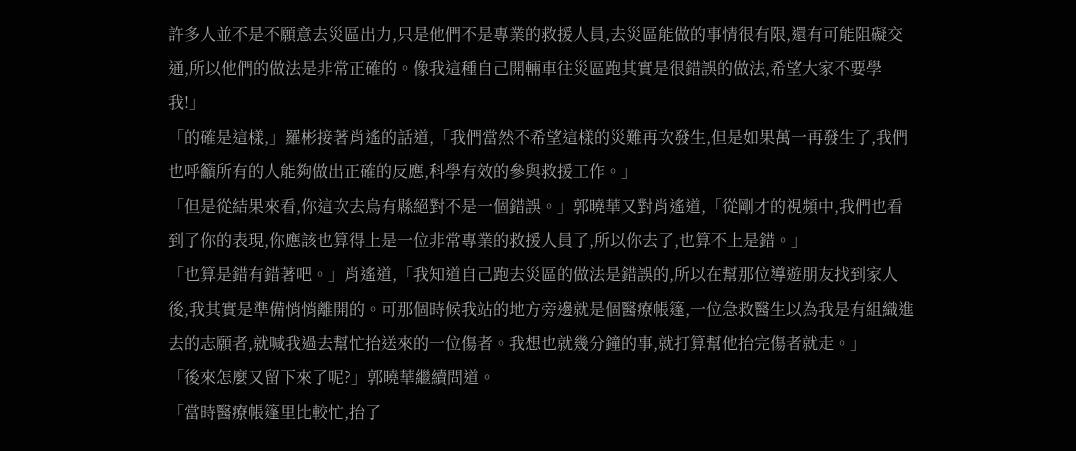許多人並不是不願意去災區出力,只是他們不是專業的救援人員,去災區能做的事情很有限,還有可能阻礙交通,所以他們的做法是非常正確的。像我這種自己開輛車往災區跑其實是很錯誤的做法,希望大家不要學我!」
「的確是這樣,」羅彬接著肖遙的話道,「我們當然不希望這樣的災難再次發生,但是如果萬一再發生了,我們也呼籲所有的人能夠做出正確的反應,科學有效的參與救援工作。」
「但是從結果來看,你這次去烏有縣絕對不是一個錯誤。」郭曉華又對肖遙道,「從剛才的視頻中,我們也看到了你的表現,你應該也算得上是一位非常專業的救援人員了,所以你去了,也算不上是錯。」
「也算是錯有錯著吧。」肖遙道,「我知道自己跑去災區的做法是錯誤的,所以在幫那位導遊朋友找到家人後,我其實是準備悄悄離開的。可那個時候我站的地方旁邊就是個醫療帳篷,一位急救醫生以為我是有組織進去的志願者,就喊我過去幫忙抬送來的一位傷者。我想也就幾分鐘的事,就打算幫他抬完傷者就走。」
「後來怎麼又留下來了呢?」郭曉華繼續問道。
「當時醫療帳篷里比較忙,抬了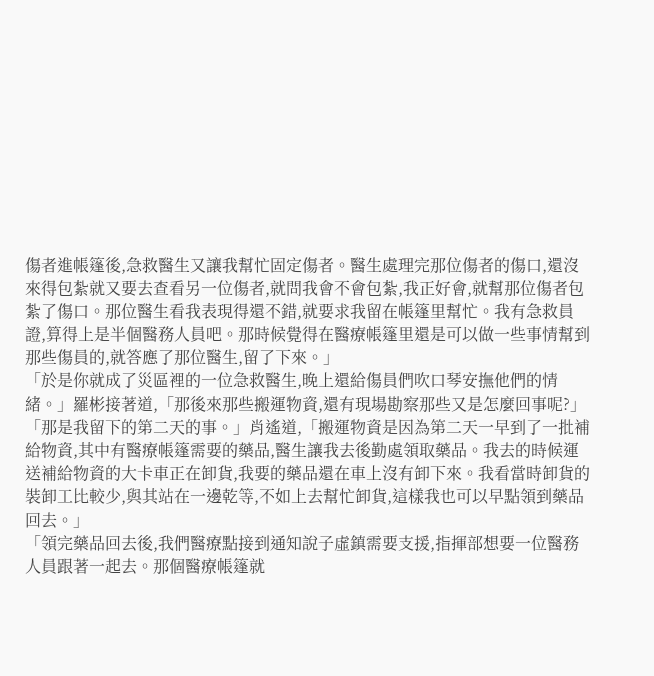傷者進帳篷後,急救醫生又讓我幫忙固定傷者。醫生處理完那位傷者的傷口,還沒來得包紮就又要去查看另一位傷者,就問我會不會包紮,我正好會,就幫那位傷者包紮了傷口。那位醫生看我表現得還不錯,就要求我留在帳篷里幫忙。我有急救員證,算得上是半個醫務人員吧。那時候覺得在醫療帳篷里還是可以做一些事情幫到那些傷員的,就答應了那位醫生,留了下來。」
「於是你就成了災區裡的一位急救醫生,晚上還給傷員們吹口琴安撫他們的情緒。」羅彬接著道,「那後來那些搬運物資,還有現場勘察那些又是怎麼回事呢?」
「那是我留下的第二天的事。」肖遙道,「搬運物資是因為第二天一早到了一批補給物資,其中有醫療帳篷需要的藥品,醫生讓我去後勤處領取藥品。我去的時候運送補給物資的大卡車正在卸貨,我要的藥品還在車上沒有卸下來。我看當時卸貨的裝卸工比較少,與其站在一邊乾等,不如上去幫忙卸貨,這樣我也可以早點領到藥品回去。」
「領完藥品回去後,我們醫療點接到通知說子虛鎮需要支援,指揮部想要一位醫務人員跟著一起去。那個醫療帳篷就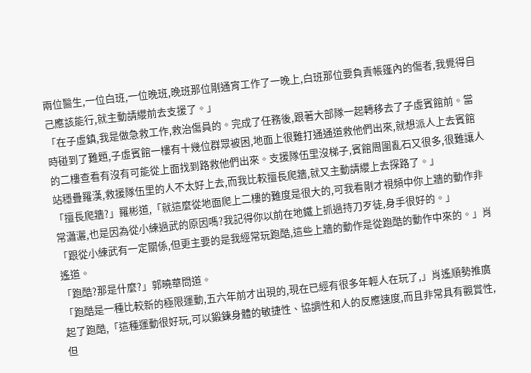兩位醫生,一位白班,一位晚班,晚班那位剛通宵工作了一晚上,白班那位要負責帳篷內的傷者,我覺得自己應該能行,就主動請纓前去支援了。」
「在子虛鎮,我是做急救工作,救治傷員的。完成了任務後,跟著大部隊一起轉移去了子虛賓館前。當時碰到了難題,子虛賓館一樓有十幾位群眾被困,地面上很難打通通道救他們出來,就想派人上去賓館的二樓查看有沒有可能從上面找到路救他們出來。支援隊伍里沒梯子,賓館周圍亂石又很多,很難讓人站穩疊羅漢,救援隊伍里的人不太好上去,而我比較擅長爬牆,就又主動請纓上去探路了。」
「擅長爬牆?」羅彬道,「就這麼從地面爬上二樓的難度是很大的,可我看剛才視頻中你上牆的動作非常瀟灑,也是因為從小練過武的原因嗎?我記得你以前在地鐵上抓過持刀歹徒,身手很好的。」
「跟從小練武有一定關係,但更主要的是我經常玩跑酷,這些上牆的動作是從跑酷的動作中來的。」肖遙道。
「跑酷?那是什麼?」郭曉華問道。
「跑酷是一種比較新的極限運動,五六年前才出現的,現在已經有很多年輕人在玩了,」肖遙順勢推廣起了跑酷,「這種運動很好玩,可以鍛鍊身體的敏捷性、協調性和人的反應速度,而且非常具有觀賞性,但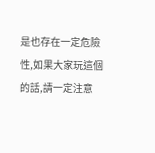是也存在一定危險性,如果大家玩這個的話,請一定注意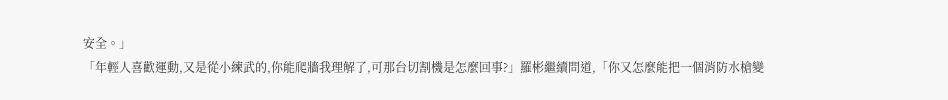安全。」
「年輕人喜歡運動,又是從小練武的,你能爬牆我理解了,可那台切割機是怎麼回事?」羅彬繼續問道,「你又怎麼能把一個消防水槍變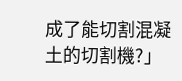成了能切割混凝土的切割機?」